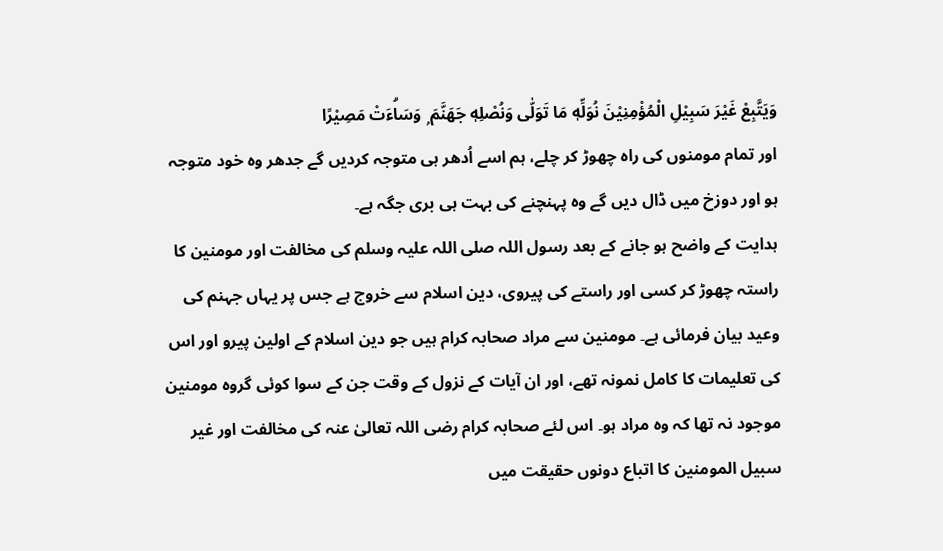وَيَتَّبِعْ غَيْرَ سَبِيْلِ الْمُؤْمِنِيْنَ نُوَلِّهٖ مَا تَوَلّٰى وَنُصْلِهٖ جَهَنَّمَ ۭ وَسَاۗءَتْ مَصِيْرًا
اور تمام مومنوں کی راہ چھوڑ کر چلے، ہم اسے اُدھر ہی متوجہ کردیں گے جدھر وہ خود متوجہ ہو اور دوزخ میں ڈال دیں گے وہ پہنچنے کی بہت ہی بری جگہ ہے۔
ہدایت کے واضح ہو جانے کے بعد رسول اللہ صلی اللہ علیہ وسلم کی مخالفت اور مومنین کا راستہ چھوڑ کر کسی اور راستے کی پیروی، دین اسلام سے خروج ہے جس پر یہاں جہنم کی وعید بیان فرمائی ہے۔ مومنین سے مراد صحابہ کرام ہیں جو دین اسلام کے اولین پیرو اور اس کی تعلیمات کا کامل نمونہ تھے، اور ان آیات کے نزول کے وقت جن کے سوا کوئی گروہ مومنین موجود نہ تھا کہ وہ مراد ہو۔ اس لئے صحابہ کرام رضی اللہ تعالیٰ عنہ کی مخالفت اور غیر سبیل المومنین کا اتباع دونوں حقیقت میں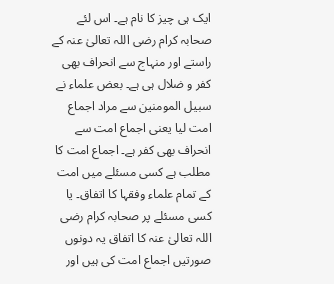ایک ہی چیز کا نام ہے۔ اس لئے صحابہ کرام رضی اللہ تعالیٰ عنہ کے راستے اور منہاج سے انحراف بھی کفر و ضلال ہی ہے۔ بعض علماء نے سبیل المومنین سے مراد اجماع امت لیا یعنی اجماع امت سے انحراف بھی کفر ہے۔ اجماع امت کا مطلب ہے کسی مسئلے میں امت کے تمام علماء وفقہا کا اتفاق۔ یا کسی مسئلے پر صحابہ کرام رضی اللہ تعالیٰ عنہ کا اتفاق یہ دونوں صورتیں اجماع امت کی ہیں اور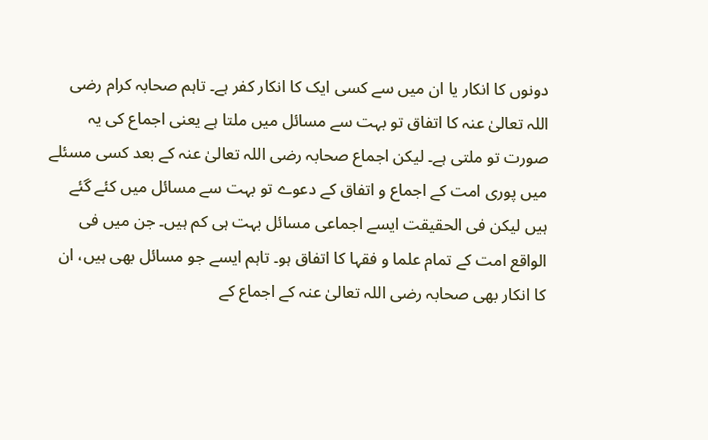دونوں کا انکار یا ان میں سے کسی ایک کا انکار کفر ہے۔ تاہم صحابہ کرام رضی اللہ تعالیٰ عنہ کا اتفاق تو بہت سے مسائل میں ملتا ہے یعنی اجماع کی یہ صورت تو ملتی ہے۔ لیکن اجماع صحابہ رضی اللہ تعالیٰ عنہ کے بعد کسی مسئلے میں پوری امت کے اجماع و اتفاق کے دعوے تو بہت سے مسائل میں کئے گئے ہیں لیکن فی الحقیقت ایسے اجماعی مسائل بہت ہی کم ہیں۔ جن میں فی الواقع امت کے تمام علما و فقہا کا اتفاق ہو۔ تاہم ایسے جو مسائل بھی ہیں، ان کا انکار بھی صحابہ رضی اللہ تعالیٰ عنہ کے اجماع کے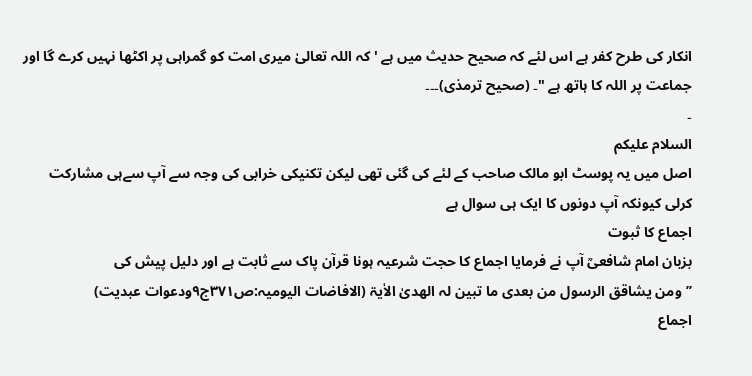انکار کی طرح کفر ہے اس لئے کہ صحیح حدیث میں ہے ' کہ اللہ تعالیٰ میری امت کو گمراہی پر اکٹھا نہیں کرے گا اور جماعت پر اللہ کا ہاتھ ہے "۔ (صحیح ترمذی)۔۔۔
۔
السلام علیکم
اصل میں یہ پوسٹ ابو مالک صاحب کے لئے کی گئی تھی لیکن تکنیکی خرابی کی وجہ سے آپ سےہی مشارکت کرلی کیونکہ آپ دونوں کا ایک ہی سوال ہے
اجماع کا ثبوت
بزبان امام شافعیؒ آپ نے فرمایا اجماع کا حجت شرعیہ ہونا قرآن پاک سے ثابت ہے اور دلیل پیش کی
’’ومن یشاقق الرسول من بعدی ما تبین لہ الھدیٰ الاٰیۃ (الافاضات الیومیہ:ص۳۷۱ج۹ودعوات عبدیت)
اجماع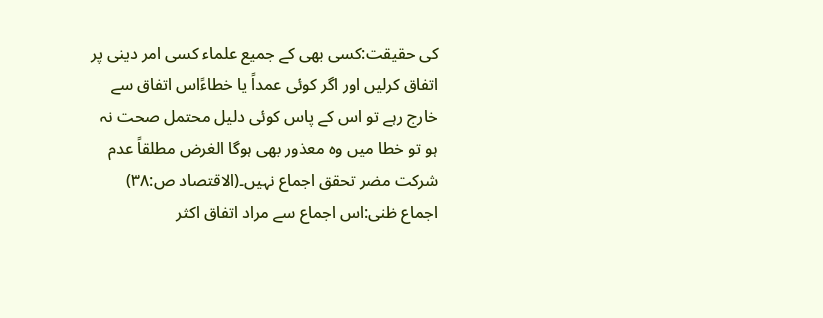کی حقیقت:کسی بھی کے جمیع علماء کسی امر دینی پر اتفاق کرلیں اور اگر کوئی عمداً یا خطاءًاس اتفاق سے خارج رہے تو اس کے پاس کوئی دلیل محتمل صحت نہ ہو تو خطا میں وہ معذور بھی ہوگا الغرض مطلقاً عدم شرکت مضر تحقق اجماع نہیں۔(الاقتصاد ص:۳۸)
اجماع ظنی:اس اجماع سے مراد اتفاق اکثر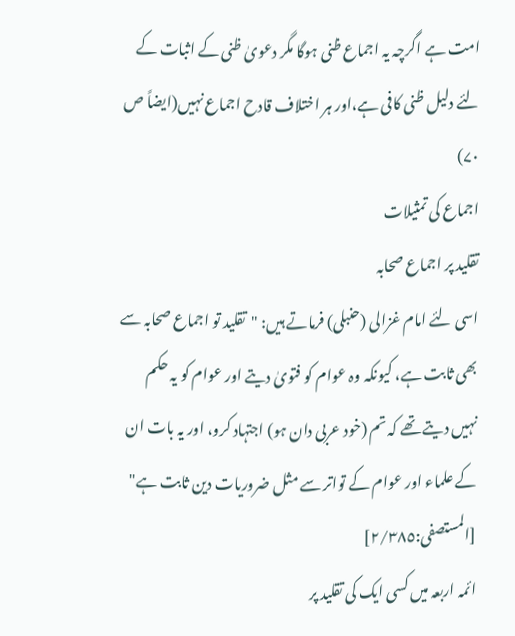امت ہے اگرچہ یہ اجماع ظنی ہوگا مگر دعویٰ ظنی کے اثبات کے لئے دلیل ظنی کافی ہے،اور ہر اختلاف قادح اجماع نہیں(ایضاً ص ۷۰)
اجماع کی تمثیلات
تقلید پر اجماع صحابہ
اسی لئے امام غزالی (حنبلی) فرماتے ہیں: "تقلید تو اجماع صحابہ سے بھی ثابت ہے، کیونکہ وہ عوام کو فتویٰ دیتے اور عوام کو یہ حکم نہیں دیتے تھے کہ تم (خود عربی دان ہو) اجتہاد کرو، اور یہ بات ان کے علماء اور عوام کے تواتر سے مثل ضروریات دین ثابت ہے" [المستصفى:٢/٣٨٥]
ائمہ اربعہ میں کسی ایک کی تقلید پر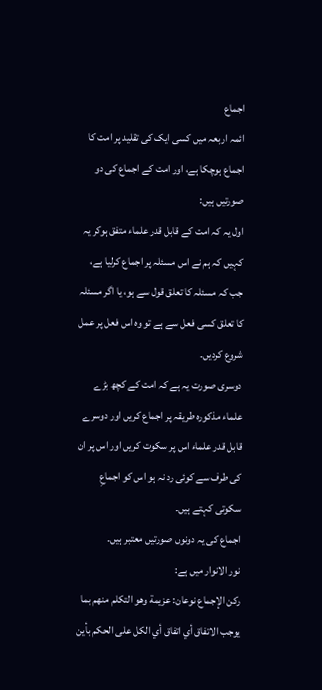اجماع
ائمہ اربعہ میں کسی ایک کی تقلید پر امت کا اجماع ہوچکا ہے، اور امت کے اجماع کی دو صورتیں ہیں:
اول یہ کہ امت کے قابل قدر علماء متفق ہوکر یہ کہیں کہ ہم نے اس مسئلہ پر اجماع کرلیا ہے، جب کہ مسئلہ کا تعلق قول سے ہو، یا اگر مسئلہ کا تعلق کسی فعل سے ہے تو وہ اس فعل پر عمل شروع کردیں۔
دوسری صورت یہ ہے کہ امت کے کچھ بڑے علماء مذکورہ طریقہ پر اجماع کریں اور دوسرے قابل قدر علماء اس پر سکوت کریں اور اس پر ان کی طرف سے کوئی رد نہ ہو اس کو اجماعِ سکوتی کہتے ہیں۔
اجماع کی یہ دونوں صورتیں معتبر ہیں۔
نور الانوار میں ہے:
رکن الإجماع نوعان: عزیمة وھو التکلم منھم بما یوجب الاتفاق أي اتفاق أي الکل علی الحکم بأین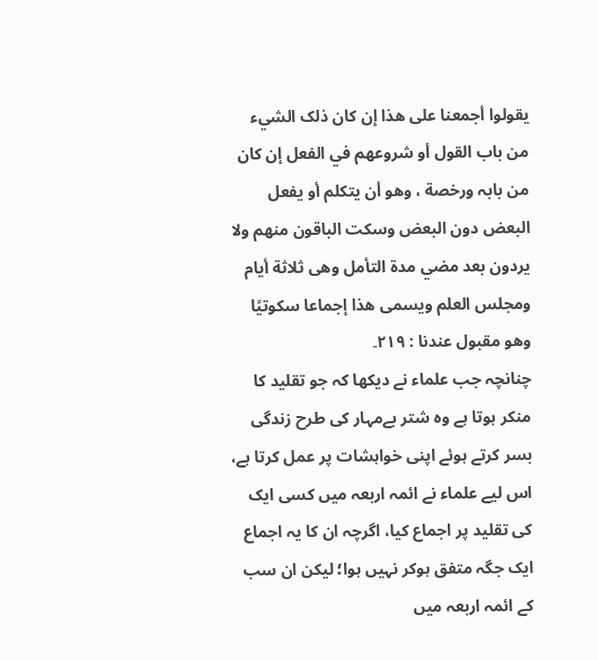یقولوا أجمعنا علی ھذا إن کان ذلک الشيء من باب القول أو شروعھم في الفعل إن کان من بابہ ورخصة ، وھو أن یتکلم أو یفعل البعض دون البعض وسکت الباقون منھم ولا یردون بعد مضي مدة التأمل وھی ثلاثة أیام ومجلس العلم ویسمی ھذا إجماعا سکوتیًا وھو مقبول عندنا : ۲۱۹۔
چنانچہ جب علماء نے دیکھا کہ جو تقلید کا منکر ہوتا ہے وہ شتر بےمہار کی طرح زندگی بسر کرتے ہوئے اپنی خواہشات پر عمل کرتا ہے، اس لیے علماء نے ائمہ اربعہ میں کسی ایک کی تقلید پر اجماع کیا، اگرچہ ان کا یہ اجماع ایک جگہ متفق ہوکر نہیں ہوا؛ لیکن ان سب کے ائمہ اربعہ میں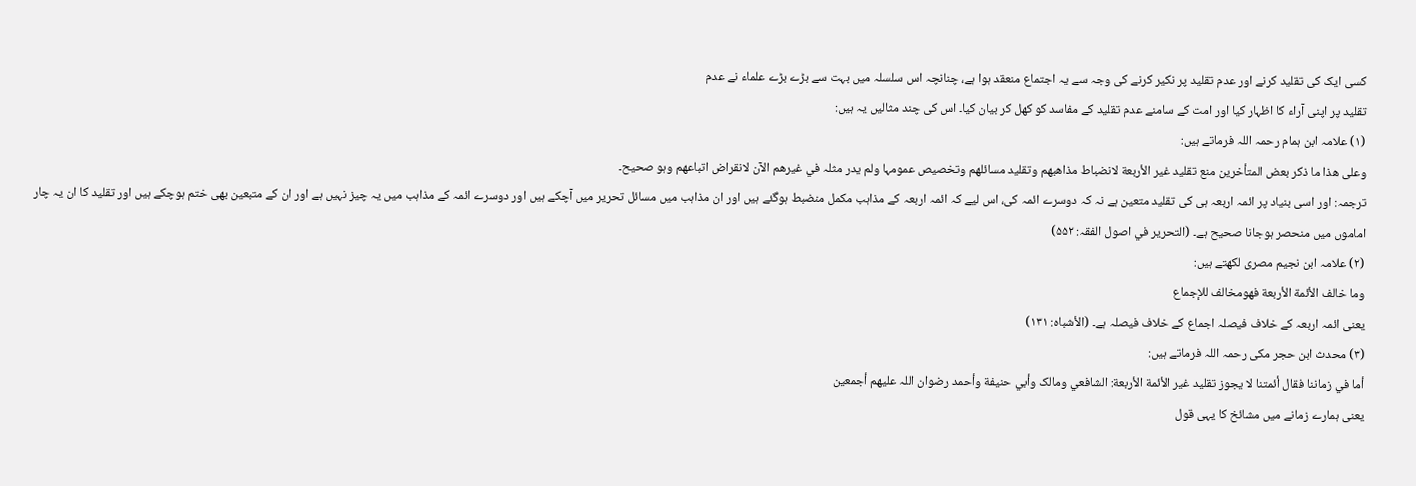کسی ایک کی تقلید کرنے اور عدم تقلید پر نکیر کرنے کی وجہ سے یہ اجتماع منعقد ہوا ہے، چنانچہ اس سلسلہ میں بہت سے بڑے بڑے علماء نے عدم
تقلید پر اپنی آراء کا اظہار کیا اور امت کے سامنے عدم تقلید کے مفاسد کو کھل کر بیان کیا۔ اس کی چند مثالیں یہ ہیں:
(۱) علامہ ابن ہمام رحمہ اللہ فرماتے ہیں:
وعلی ھذا ما ذکر بعض المتأخرین منع تقلید غیر الأربعة لانضباط مذاھبھم وتقلید مسائلھم وتخصیص عمومہا ولم یدر مثلہ في غیرھم الآن لانقراض اتباعھم وہو صحیح۔
ترجمہ: اور اسی بنیاد پر ائمہ اربعہ ہی کی تقلید متعین ہے نہ کہ دوسرے ائمہ کی، اس لیے کہ ائمہ اربعہ کے مذاہب مکمل منضبط ہوگئے ہیں اور ان مذاہب میں مسائل تحریر میں آچکے ہیں اور دوسرے ائمہ کے مذاہب میں یہ چیز نہیں ہے اور ان کے متبعین بھی ختم ہوچکے ہیں اور تقلید کا ان یہ چار اماموں میں منحصر ہوجانا صحیح ہے۔ (التحریر في اصول الفقہ: ۵۵۲)
(۲) علامہ ابن نجیم مصری لکھتے ہیں:
وما خالف الأئمة الأربعة فھومخالف للإجماع
یعنی ائمہ اربعہ کے خلاف فیصلہ اجماع کے خلاف فیصلہ ہے۔ (الأشباہ: ۱۳۱)
(۳) محدث ابن حجر مکی رحمہ اللہ فرماتے ہیں:
أما في زماننا فقال أئمتنا لا یجوز تقلید غیر الأئمة الأربعة: الشافعي ومالک وأبي حنیفة وأحمد رضوان اللہ علیھم أجمعین
یعنی ہمارے زمانے میں مشائخ کا یہی قول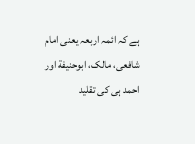ہے کہ ائمہ اربعہ یعنی امام شافعی، مالک، ابوحنیفة اور احمد ہی کی تقلید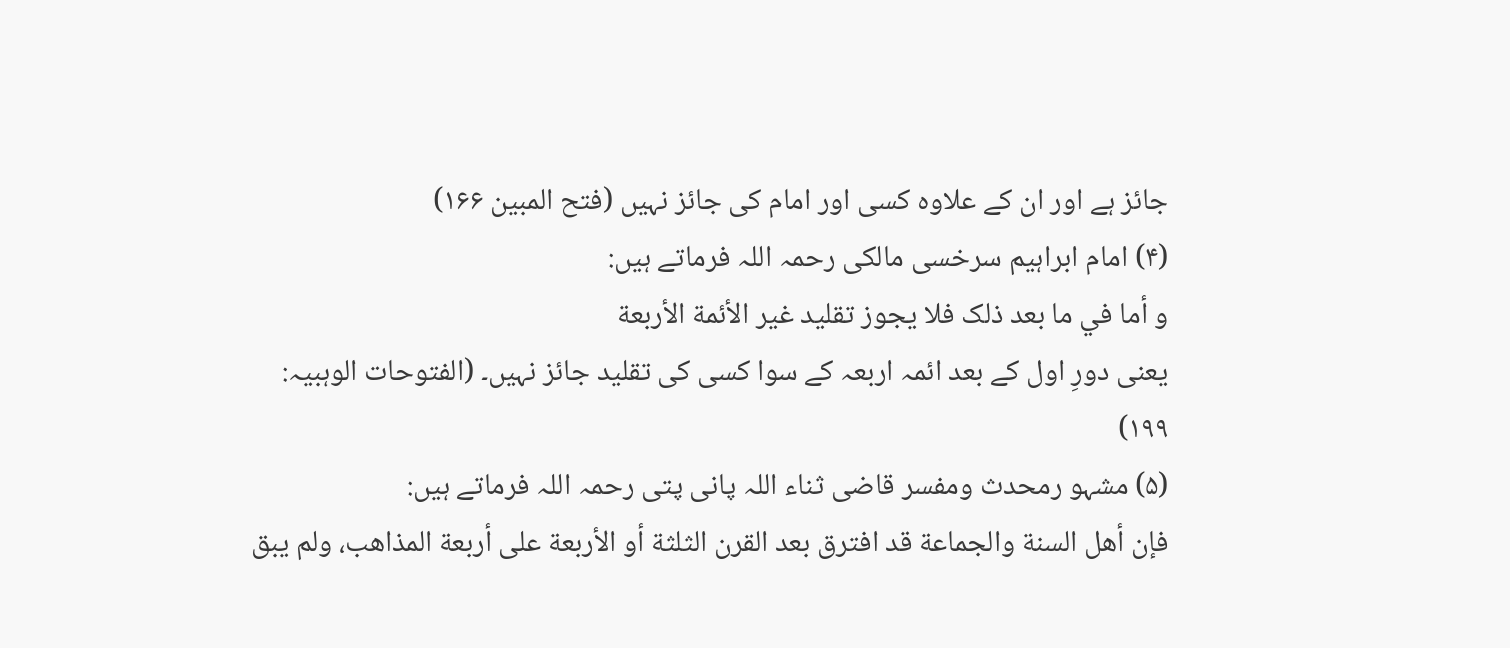جائز ہے اور ان کے علاوہ کسی اور امام کی جائز نہیں (فتح المبین ۱۶۶)
(۴) امام ابراہیم سرخسی مالکی رحمہ اللہ فرماتے ہیں:
و أما في ما بعد ذلک فلا یجوز تقلید غیر الأئمة الأربعة
یعنی دورِ اول کے بعد ائمہ اربعہ کے سوا کسی کی تقلید جائز نہیں۔ (الفتوحات الوہبیہ: ۱۹۹)
(۵) مشہو رمحدث ومفسر قاضی ثناء اللہ پانی پتی رحمہ اللہ فرماتے ہیں:
فإن أھل السنة والجماعة قد افترق بعد القرن الثلثة أو الأربعة علی أربعة المذاھب، ولم یبق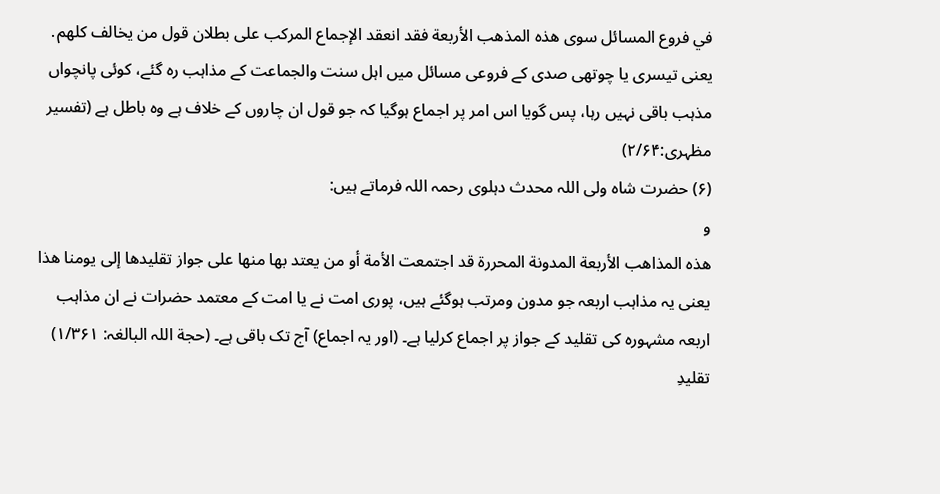في فروع المسائل سوی ھذہ المذھب الأربعة فقد انعقد الإجماع المرکب علی بطلان قول من یخالف کلھم․ یعنی تیسری یا چوتھی صدی کے فروعی مسائل میں اہل سنت والجماعت کے مذاہب رہ گئے، کوئی پانچواں مذہب باقی نہیں رہا، پس گویا اس امر پر اجماع ہوگیا کہ جو قول ان چاروں کے خلاف ہے وہ باطل ہے (تفسیر مظہری:۲/۶۴)
(۶) حضرت شاہ ولی اللہ محدث دہلوی رحمہ اللہ فرماتے ہیں:
و
ھذہ المذاھب الأربعة المدونة المحررة قد اجتمعت الأمة أو من یعتد بھا منھا علی جواز تقلیدھا إلی یومنا ھذا یعنی یہ مذاہب اربعہ جو مدون ومرتب ہوگئے ہیں، پوری امت نے یا امت کے معتمد حضرات نے ان مذاہب اربعہ مشہورہ کی تقلید کے جواز پر اجماع کرلیا ہے۔ (اور یہ اجماع) آج تک باقی ہے۔ (حجة اللہ البالغہ: ۱/۳۶۱)
تقلیدِ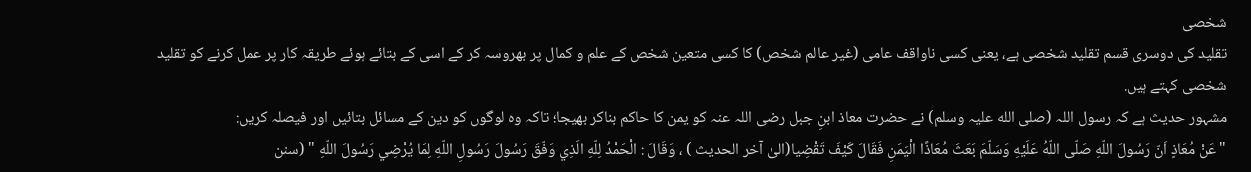شخصی
تقلید کی دوسری قسم تقلید شخصی ہے، یعنی کسی ناواقف عامی (غیر عالم شخص) کا کسی متعین شخص کے علم و کمال پر بھروسہ کر کے اسی کے بتائے ہوئے طریقہ کار پر عمل کرنے کو تقلید شخصی کہتے ہیں.
مشہور حدیث ہے کہ رسول اللہ (صلی الله علیہ وسلم) نے حضرت معاذ ابنِ جبل رضی اللہ عنہ کو یمن کا حاکم بناکر بھیجا؛ تاکہ وہ لوگوں کو دین کے مسائل بتائیں اور فیصلہ کریں:
"عَنْ مُعَاذٍ اَنّ رَسُولَ اللّهِ صَلّى اللّهُ عَلَيْهِ وَسَلّمَ بَعَثَ مُعَاذًا الْيَمَنِ فَقَالَ كَيْفَ تَقْضِيا(الیٰ آخر الحدیث ) ، وَقَالَ : الْحَمْدُ لِلّهِ الَذِي وَفّقَ رَسُولَ رَسُولِ اللّهِ لِمَا يُرْضِي رَسُولَ اللّهِ " (سنن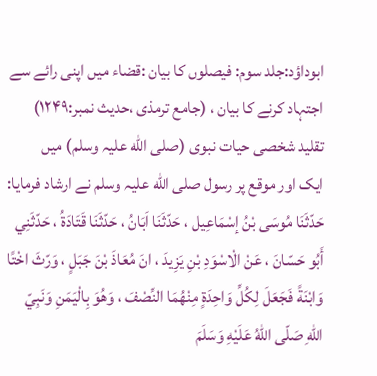ابوداؤد:جلد سوم: فیصلوں کا بیان :قضاء میں اپنی رائے سے اجتہاد کرنے کا بیان ، (جامع ترمذی ،حدیث نمبر:۱۲۴۹)
تقلید شخصی حیات نبوی (صلی الله علیہ وسلم) میں
ایک اور موقع پر رسول صلی الله علیہ وسلم نے ارشاد فرمایا:
حَدّثَنَا مُوسَى بْنُ إسْمَاعِيل ، حَدّثَنَا اَبَانُ ، حَدّثَنَا قَتَادَةُ ، حَدّثَنِي أَبُو حَسّانَ ، عَنْ الْاسْوَدِ بْنِ يَزِيدَ ، انَ مُعَاذَ بْنَ جَبَلٍ ، وَرّثَ اخْتًا وَابْنَةً فَجَعَلَ لِكُلِّ وَاحِدَةٍ مِنْهُمَا النِّصْفَ ، وَهُوَ بِالْيَمَنِ وَنَبِيّ اللّهِ صَلّى اللّهُ عَلَيْهِ وَسَلَمَ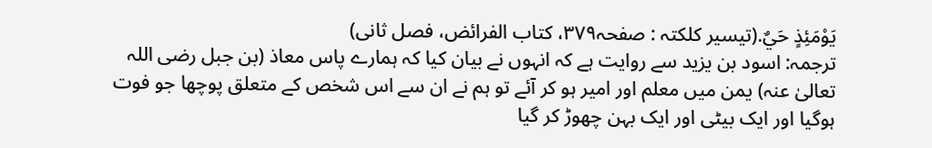يَوْمَئِذٍ حَيٌ.(تیسیر کلکتہ : صفحہ٣٧٩، کتاب الفرائض، فصل ثانی)
ترجمہ: اسود بن يزيد سے روایت ہے کہ انہوں نے بیان کیا کہ ہمارے پاس معاذ (بن جبل رضی اللہ تعالیٰ عنہ) یمن میں معلم اور امیر ہو کر آئے تو ہم نے ان سے اس شخص کے متعلق پوچھا جو فوت ہوگیا اور ایک بیٹی اور ایک بہن چھوڑ کر گیا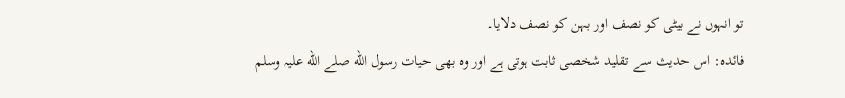تو انہوں نے بیٹی کو نصف اور بہن کو نصف دلایا۔
فائدہ: اس حدیث سے تقلید شخصی ثابت ہوتی ہے اور وہ بھی حیات رسول الله صلے الله علیہ وسلم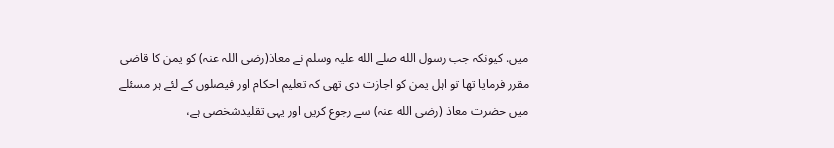میں. کیونکہ جب رسول الله صلے الله علیہ وسلم نے معاذ(رضی اللہ عنہ) کو یمن کا قاضی مقرر فرمایا تھا تو اہل یمن کو اجازت دی تھی کہ تعلیم احکام اور فیصلوں کے لئے ہر مسئلے میں حضرت معاذ (رضی الله عنہ) سے رجوع کریں اور یہی تقلیدشخصی ہے،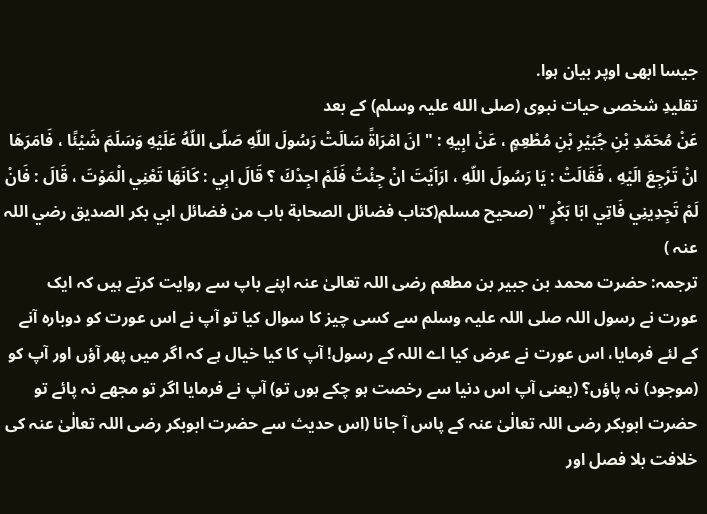جیسا ابھی اوپر بیان ہوا.
تقلیدِ شخصی حیات نبوی (صلی الله علیہ وسلم) کے بعد
عَنْ مُحَمّدِ بْنِ جُبَيْرِ بْنِ مُطْعِمٍ ، عَنْ ابِيهِ : " انَ امْرَاةً سَالَتْ رَسُولَ اللّهِ صَلّى اللّهُ عَلَيْهِ وَسَلَمَ شَيْئًا ، فَامَرَهَا انْ تَرْجِعَ الَيْهِ ، فَقَالَتْ : يَا رَسُولَ اللّهِ ، ارَاَيْتَ انْ جِئْتُ فَلَمْ اجِدْكَ ؟ قَالَ ابِي : كَانَهَا تَعْنِي الْمَوْتَ ، قَالَ : فَانْ لَمْ تَجِدِينِي فَاتِي ابَا بَكْرٍ " (صحيح مسلم(كتاب فضائل الصحابة باب من فضائل ابي بكر الصديق رضي اللہ عنہ )
ترجمہ: حضرت محمد بن جبیر بن مطعم رضی اللہ تعالیٰ عنہ اپنے باپ سے روایت کرتے ہیں کہ ایک عورت نے رسول اللہ صلی اللہ علیہ وسلم سے کسی چیز کا سوال کیا تو آپ نے اس عورت کو دوبارہ آنے کے لئے فرمایا، اس عورت نے عرض کیا اے اللہ کے رسول! آپ کا کیا خیال ہے کہ اگر میں پھر آؤں اور آپ کو (موجود) نہ پاؤں؟ (یعنی آپ اس دنیا سے رخصت ہو چکے ہوں تو) آپ نے فرمایا اگر تو مجھے نہ پائے تو حضرت ابوبکر رضی اللہ تعالٰیٰ عنہ کے پاس آ جانا (اس حدیث سے حضرت ابوبکر رضی اللہ تعالٰیٰ عنہ کی خلافت بلا فصل اور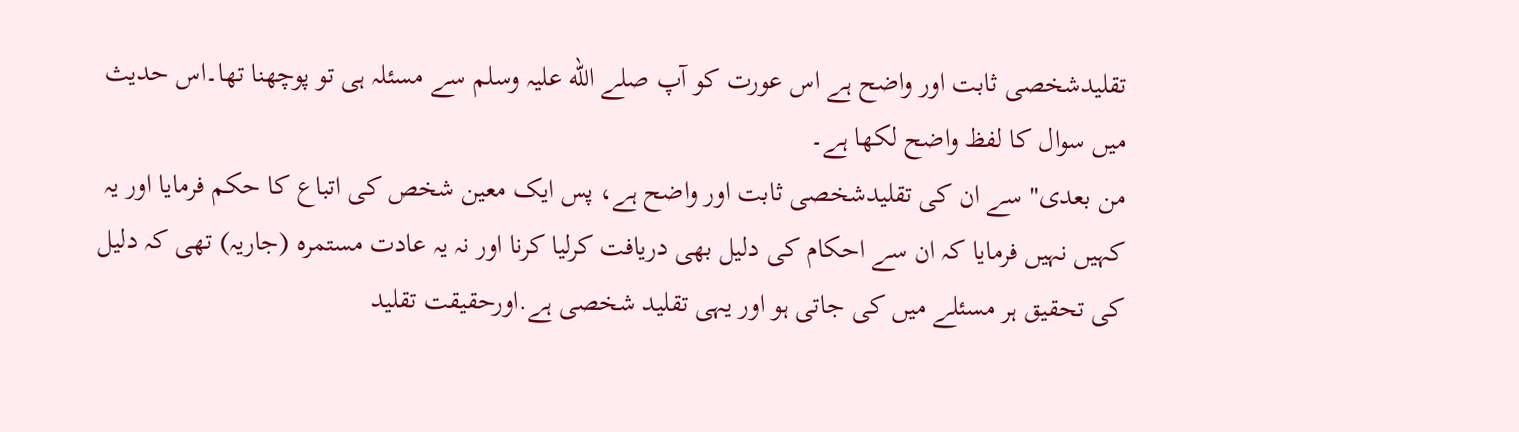تقلیدشخصی ثابت اور واضح ہے اس عورت کو آپ صلے الله علیہ وسلم سے مسئلہ ہی تو پوچھنا تھا۔اس حدیث میں سوال کا لفظ واضح لکھا ہے۔
من بعدی" سے ان کی تقلیدشخصی ثابت اور واضح ہے، پس ایک معین شخص کی اتباع کا حکم فرمایا اور یہ کہیں نہیں فرمایا کہ ان سے احکام کی دلیل بھی دریافت کرلیا کرنا اور نہ یہ عادت مستمرہ (جاریہ) تھی کہ دلیل کی تحقیق ہر مسئلے میں کی جاتی ہو اور یہی تقلید شخصی ہے.اورحقیقت تقلید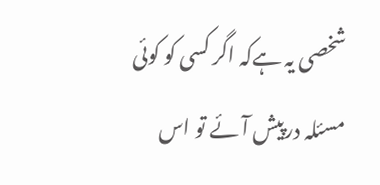شخصی یہ ہےکہ اگر کسی کو کوئی مسئلہ درپیش آئے تو اس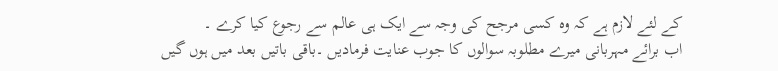کے لئے لازم ہے کہ وہ کسی مرجح کی وجہ سے ایک ہی عالم سے رجوع کیا کرے ۔
اب برائے مہربانی میرے مطلوبہ سوالوں کا جوب عنایت فرمادیں ۔باقی باتیں بعد میں ہوں گیں